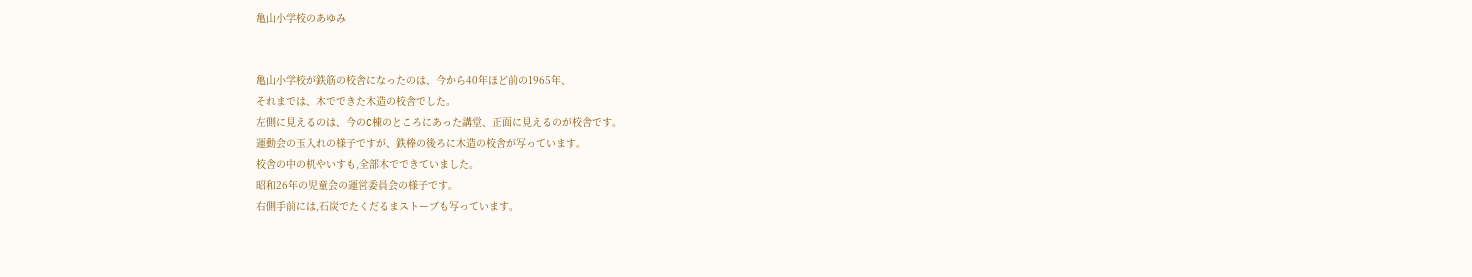亀山小学校のあゆみ


亀山小学校が鉄筋の校舎になったのは、今から40年ほど前の1965年、
それまでは、木でできた木造の校舎でした。
左側に見えるのは、今のC棟のところにあった講堂、正面に見えるのが校舎です。
運動会の玉入れの様子ですが、鉄棒の後ろに木造の校舎が写っています。
校舎の中の机やいすも,全部木でできていました。
昭和26年の児童会の運営委員会の様子です。
右側手前には,石炭でたくだるまストーブも写っています。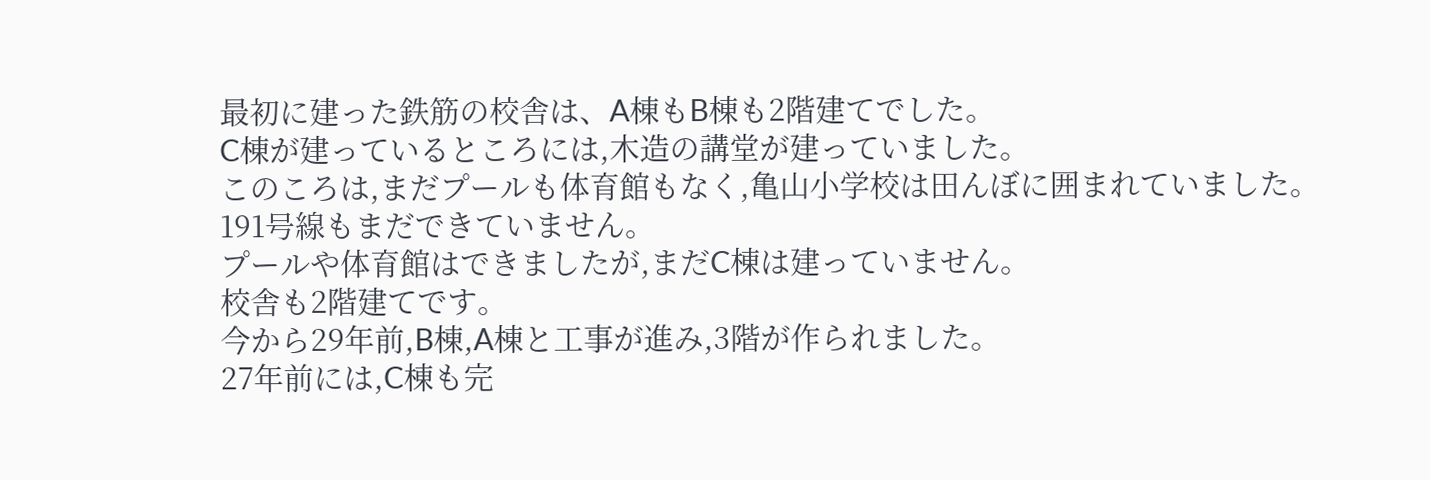最初に建った鉄筋の校舎は、A棟もB棟も2階建てでした。
C棟が建っているところには,木造の講堂が建っていました。
このころは,まだプールも体育館もなく,亀山小学校は田んぼに囲まれていました。
191号線もまだできていません。
プールや体育館はできましたが,まだC棟は建っていません。
校舎も2階建てです。
今から29年前,B棟,A棟と工事が進み,3階が作られました。
27年前には,C棟も完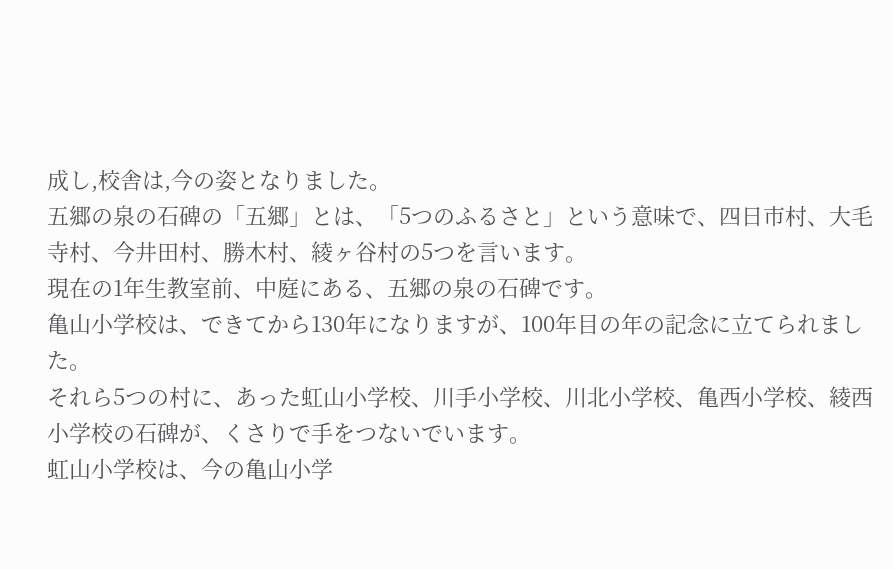成し,校舎は,今の姿となりました。
五郷の泉の石碑の「五郷」とは、「5つのふるさと」という意味で、四日市村、大毛寺村、今井田村、勝木村、綾ヶ谷村の5つを言います。
現在の1年生教室前、中庭にある、五郷の泉の石碑です。
亀山小学校は、できてから130年になりますが、100年目の年の記念に立てられました。
それら5つの村に、あった虹山小学校、川手小学校、川北小学校、亀西小学校、綾西小学校の石碑が、くさりで手をつないでいます。
虹山小学校は、今の亀山小学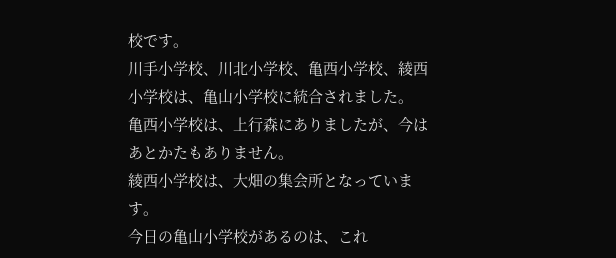校です。
川手小学校、川北小学校、亀西小学校、綾西小学校は、亀山小学校に統合されました。
亀西小学校は、上行森にありましたが、今はあとかたもありません。
綾西小学校は、大畑の集会所となっています。
今日の亀山小学校があるのは、これ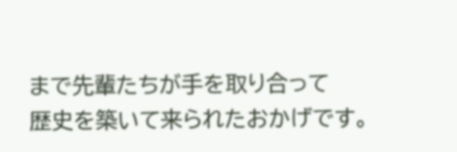まで先輩たちが手を取り合って
歴史を築いて来られたおかげです。